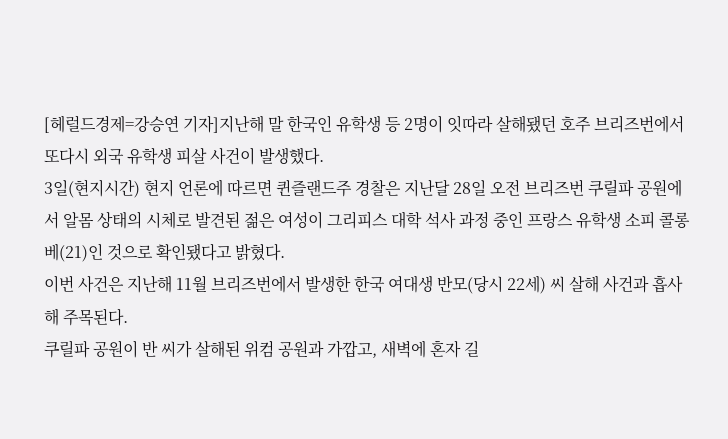[헤럴드경제=강승연 기자]지난해 말 한국인 유학생 등 2명이 잇따라 살해됐던 호주 브리즈번에서 또다시 외국 유학생 피살 사건이 발생했다.
3일(현지시간) 현지 언론에 따르면 퀸즐랜드주 경찰은 지난달 28일 오전 브리즈번 쿠릴파 공원에서 알몸 상태의 시체로 발견된 젊은 여성이 그리피스 대학 석사 과정 중인 프랑스 유학생 소피 콜롱베(21)인 것으로 확인됐다고 밝혔다.
이번 사건은 지난해 11월 브리즈번에서 발생한 한국 여대생 반모(당시 22세) 씨 살해 사건과 흡사해 주목된다.
쿠릴파 공원이 반 씨가 살해된 위컴 공원과 가깝고, 새벽에 혼자 길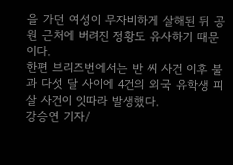을 가던 여성이 무자비하게 살해된 뒤 공원 근처에 버려진 정황도 유사하기 때문이다.
한편 브리즈번에서는 반 씨 사건 이후 불과 다섯 달 사이에 4건의 외국 유학생 피살 사건이 잇따라 발생했다.
강승연 기자/